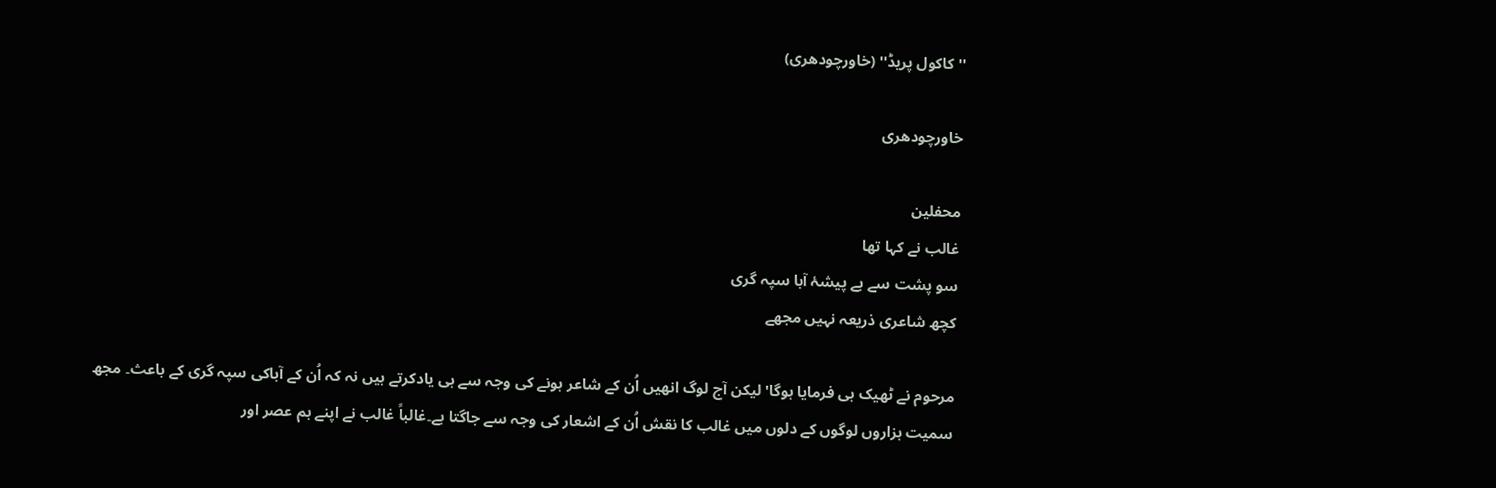'' کاکول پریڈ'' (خاورچودھری)

خاورچودھری

محفلین
غالب نے کہا تھا
سو پشت سے ہے پیشۂ آبا سپہ گری
کچھ شاعری ذریعہ نہیں مجھے

مرحوم نے ٹھیک ہی فرمایا ہوگا' لیکن آج لوگ انھیں اُن کے شاعر ہونے کی وجہ سے ہی یادکرتے ہیں نہ کہ اُن کے آباکی سپہ گری کے باعث۔ مجھ سمیت ہزاروں لوگوں کے دلوں میں غالب کا نقش اُن کے اشعار کی وجہ سے جاگتا ہے۔غالباً غالب نے اپنے ہم عصر اور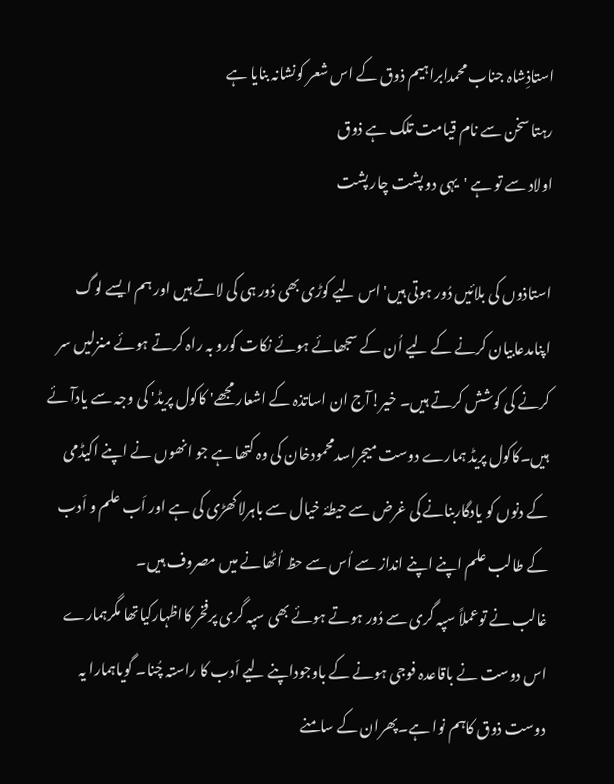استاذِشاہ جناب محمدابراہیم ذوق کے اس شعر کونشانہ بنایا ہے
رہتا سخن سے نام قیامت تلک ہے ذوق
اولاد سے تو ہے 'یہی دو پشت چار پشت

استاذوں کی بلائیں دُور ہوتی ہیں'اس لیے کوڑی بھی دُور ہی کی لاتے ہیں اور ہم ایسے لوگ اپنامدعابیان کرنے کے لیے اُن کے سجھائے ہوئے نکات کورو بہ راہ کرتے ہوئے منزلیں سر کرنے کی کوشش کرتے ہیں۔ خیر!آج ان اساتذہ کے اشعار مجھے' کاکول پریڈ' کی وجہ سے یادآئے ہیں۔کاکول پریڈ ہمارے دوست میجراسدمحمودخان کی وہ کتھا ہے جو انھوں نے اپنے اکیڈمی کے دنوں کو یادگاربنانے کی غرض سے حیطۂ خیال سے باہرلاکھڑی کی ہے اور اَب علم و اَدب کے طالب علم اپنے اپنے انداز سے اُس سے حظ اُٹھانے میں مصروف ہیں۔
غالب نے توعملاً سپہ گری سے دُور ہوتے ہوئے بھی سپہ گری پرفخر کااظہارکیاتھا مگرہمارے اس دوست نے باقاعدہ فوجی ہونے کے باوجوداپنے لیے اَدب کا راستہ چُنا۔ گویاہمارا یہ دوست ذوق کاہم نوا ہے۔پھران کے سامنے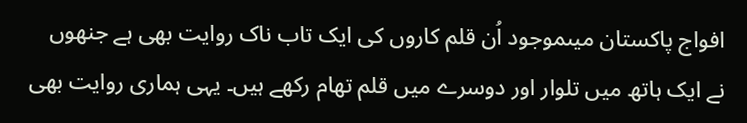افواج پاکستان میںموجود اُن قلم کاروں کی ایک تاب ناک روایت بھی ہے جنھوں نے ایک ہاتھ میں تلوار اور دوسرے میں قلم تھام رکھے ہیں۔ یہی ہماری روایت بھی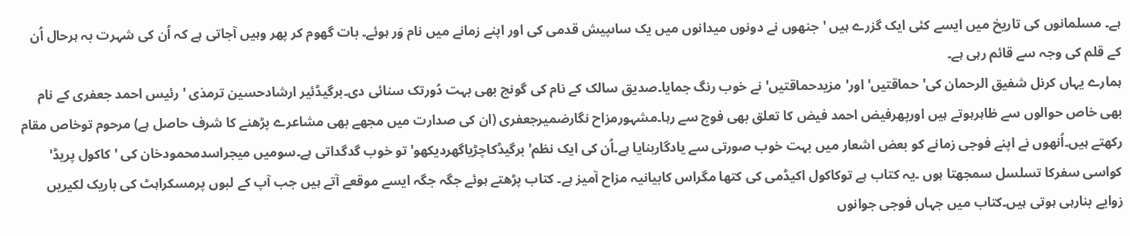ہے۔ مسلمانوں کی تاریخ میں ایسے کئی ایک گزرے ہیں 'جنھوں نے دونوں میدانوں میں یک ساںپیش قدمی کی اور اپنے زمانے میں نام وَر ہوئے۔ بات گھوم کر پھر وہیں آجاتی ہے کہ اُن کی شہرت بہ ہرحال اُن کے قلم کی وجہ سے قائم رہی ہے۔
ہمارے یہاں کرنل شفیق الرحمان کی'حماقتیں' اور'مزیدحماقتیں' نے خوب رنگ جمایا۔صدیق سالک کے نام کی گونج بھی بہت دُورتک سنائی دی۔برگیڈئیر ارشادحسین ترمذی ' رئیس احمد جعفری کے نام بھی خاص حوالوں سے ظاہرہوتے ہیں اورپھرفیض احمد فیض کا تعلق بھی فوج سے رہا۔مشہورمزاح نگارضمیرجعفری (ان کی صدارت میں مجھے بھی مشاعرے پڑھنے کا شرف حاصل ہے) مرحوم توخاص مقام رکھتے ہیں۔اُنھوں نے اپنے فوجی زمانے کو بعض اشعار میں بہت خوب صورتی سے یادگاربنایا ہے۔اُن کی ایک نظم'برگیڈکاچڑیاگھردیکھو' تو خوب گدگداتی ہے۔سومیں میجراسدمحمودخان کی 'کاکول پریڈ' کواسی سفرکا تسلسل سمجھتا ہوں ۔یہ کتاب ہے توکاکول اکیڈمی کی کتھا مگراس کابیانیہ مزاح آمیز ہے۔ کتاب پڑھتے ہوئے جگہ جگہ ایسے موقعے آتے ہیں جب آپ کے لبوں پرمسکراہٹ کی باریک لکیریں زوایے بنارہی ہوتی ہیں۔کتاب میں جہاں فوجی جوانوں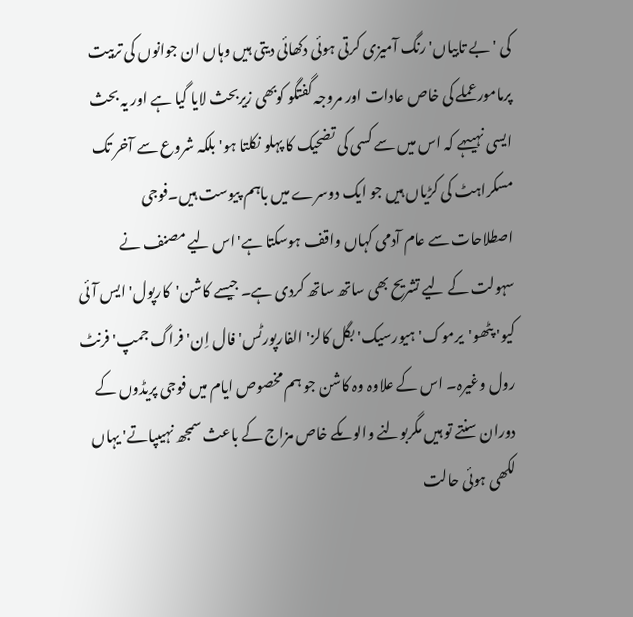کی 'بے تابیاں' رنگ آمیزی کرتی ہوئی دکھائی دیتی ہیں وہاں ان جوانوں کی تربیت پرمامورعملے کی خاص عادات اور مروجہ گفتگو کوبھی زیربحث لایا گیا ہے اور یہ بحث ایسی نہیںہے کہ اس میں سے کسی کی تضحیک کا پہلو نکلتا ہو'بلکہ شروع سے آخر تک مسکراہٹ کی کڑیاں ہیں جو ایک دوسرے میں باہم پیوست ہیں۔فوجی اصطلاحات سے عام آدمی کہاں واقف ہوسکتا ہے'اس لیے مصنف نے سہولت کے لیے تشریح بھی ساتھ ساتھ کردی ہے۔ جیسے کاشن'کارپول'ایس آئی کیو' پٹھو'یرموک'ہیورسیک'بگل کالز'الفارپورٹس' فال اِن'فراگ جمپ'فرنٹ رول وغیرہ۔ اس کے علاوہ وہ کاشن جو ہم مخصوص ایام میں فوجی پریڈوں کے دوران سنتے تو ہیں مگربولنے والوںکے خاص مزاج کے باعث سمجھ نہیںپاتے' یہاں لکھی ہوئی حالت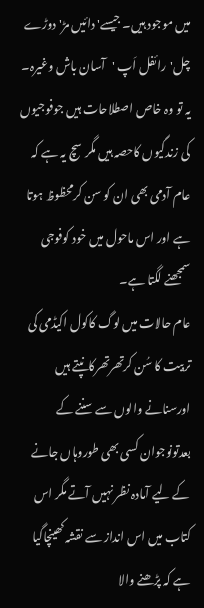میں موجود ہیں۔ جیسے' دائیں مڑ' دوڑے چل'رائفل اَپ 'آسان باش وغیرہ۔ یہ تو وہ خاص اصطلاحات ہیں جوفوجیوں کی زندگیوں کاحصہ ہیں مگرسچ یہ ہے کہ عام آدمی بھی ان کو سن کرمحظوظ ہوتا ہے اور اس ماحول میں خود کوفوجی سمجھنے لگتا ہے۔
عام حالات میں لوگ کاکول اکیڈمی کی تربیت کا سُن کرتھرتھرکانپتے ہیں اورسنانے والوں سے سننے کے بعدتونوجوان کسی بھی طوروہاں جانے کے لیے آمادہ نظر نہیں آتے مگر اس کتاب میں اس انداز سے نقشہ کھینچاگیا ہے کہ پڑھنے والا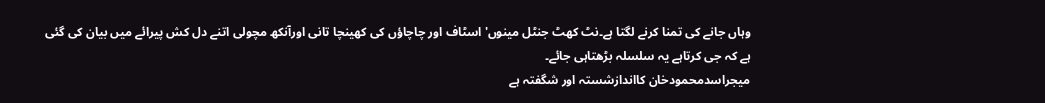وہاں جانے کی تمنا کرنے لگتا ہے۔نٹ کھٹ جنٹل مینوں' اسٹاف اور چاچاؤں کی کھینچا تانی اورآنکھ مچولی اتنے دل کش پیرائے میں بیان کی گئی ہے کہ جی کرتاہے یہ سلسلہ بڑھتاہی جائے۔
میجراسدمحمودخان کااندازشستہ اور شگفتہ ہے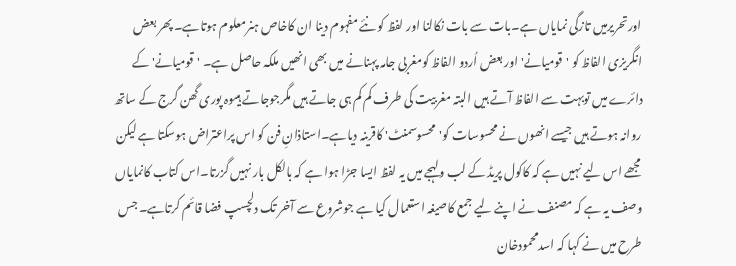اورتحریرمیں تازگی نمایاں ہے۔بات سے بات نکالنا اور لفظ کو نئے مفہوم دینا ان کاخاص ہنرمعلوم ہوتاہے۔ پھر بعض انگریزی الفاظ کو 'قومیانے' اور بعض اُردو الفاظ کومغربی جامہ پہنانے میں بھی انھیں ملکہ حاصل ہے۔ 'قومیانے' کے دائرے میں توبہت سے الفاظ آتے ہیں البتہ مغربیت کی طرف کم کم ہی جاتے ہیں مگرجوجاتے ہیںوہ پوری گھن گرج کے ساتھ روانہ ہوتے ہیں جیسے انھوں نے محسوسات کو'محسوسمنٹ' کاقرینہ دیاہے۔استاذانِ فن کو اس پراعتراض ہوسکتا ہے لیکن مجھے اس لیے نہیں ہے کہ کاکول پریڈ کے لب ولہجے میں یہ لفظ ایسا جڑا ہوا ہے کہ بالکل بار نہیں گزرتا۔اس کتاب کانمایاں وصف یہ ہے کہ مصنف نے اپنے لیے جمع کاصیغہ استعمال کیا ہے جوشروع سے آخر تک دلچسپ فضا قائم کرتاہے۔ جس طرح میں نے کہا کہ اسدمحمودخان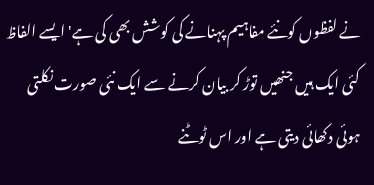نے لفظوں کونئے مفاہیم پہنانے کی کوشش بھی کی ہے'ایسے الفاظ کئی ایک ہیں جنھیں توڑ کر بیان کرنے سے ایک نئی صورت نکلتی ہوئی دکھائی دیتی ہے اور اس ٹوٹنے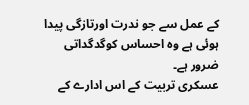کے عمل سے جو ندرت اورتازگی پیدا ہوئی ہے وہ احساس کوگدگداتی ضرور ہے۔
عسکری تربیت کے اس ادارے کے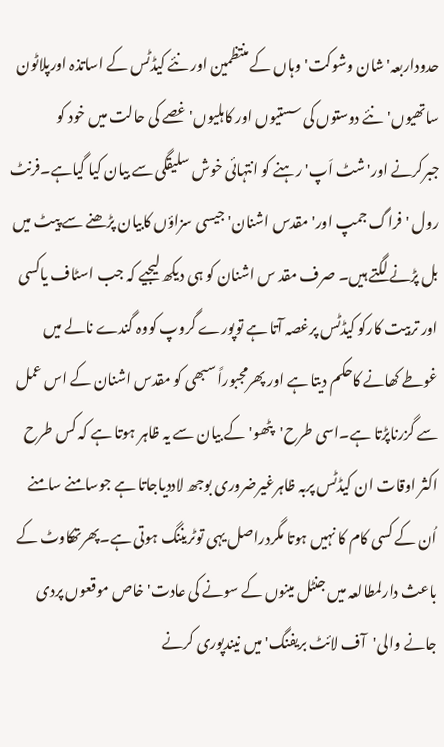حدوداربعہ'شان وشوکت'وہاں کے منتظمین اور نئے کیڈٹس کے اساتذہ اورپلاٹون ساتھیوں'نئے دوستوں کی سستیوں اور کاہلیوں' غصے کی حالت میں خود کو جبرکرنے اور'شٹ اَپ' رہنے کو انتہائی خوش سلیقگی سے بیان کیا گیاہے۔فرنٹ رول ' فراگ جمپ اور'مقدس اشنان' جیسی سزاؤں کابیان پڑھنے سے پیٹ میں بل پڑنے لگتے ہیں۔ صرف مقد س اشنان کو ہی دیکھ لیجیے کہ جب اسٹاف یاکسی اور تربیت کارکو کیڈٹس پرغصہ آتا ہے توپورے گروپ کووہ گندے نالے میں غوطے کھانے کاحکم دیتا ہے اور پھرمجبوراً سبھی کو مقدس اشنان کے اس عمل سے گزرناپڑتا ہے۔اسی طرح'پٹھو' کے بیان سے یہ ظاہر ہوتا ہے کہ کس طرح اکثر اوقات ان کیڈٹس پربہ ظاہرغیرضروری بوجھ لاددیاجاتا ہے جوسامنے سامنے اُن کے کسی کام کا نہیں ہوتا مگردراصل یہی توٹریننگ ہوتی ہے۔پھرتھکاوٹ کے باعث دارلمطالعہ میں جنٹل مینوں کے سونے کی عادت' خاص موقعوں پردی جانے والی'آف لائٹ بریفنگ' میں نیندپوری کرنے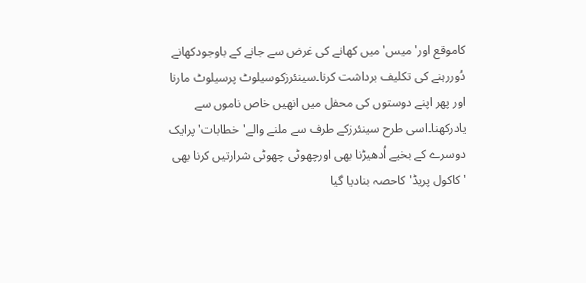کاموقع اور'میس' میں کھانے کی غرض سے جانے کے باوجودکھانے دُوررہنے کی تکلیف برداشت کرنا۔سینئرزکوسیلوٹ پرسیلوٹ مارنا اور پھر اپنے دوستوں کی محفل میں انھیں خاص ناموں سے یادرکھنا۔اسی طرح سینئرزکے طرف سے ملنے والے'خطابات' پرایک دوسرے کے بخیے اُدھیڑنا بھی اورچھوٹی چھوٹی شرارتیں کرنا بھی 'کاکول پریڈ' کاحصہ بنادیا گیا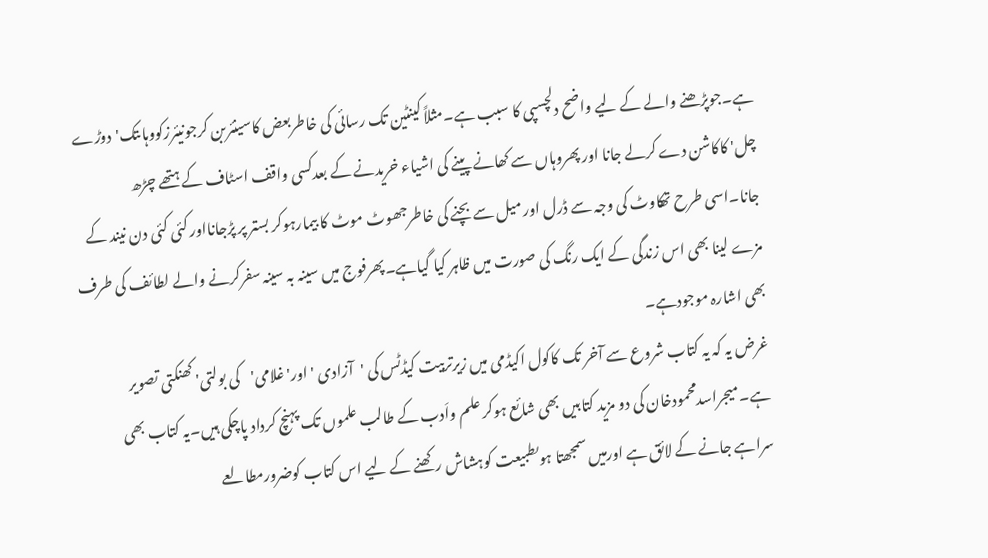ہے۔جوپڑھنے والے کے لیے واضح دلچسپی کا سبب ہے۔مثلاً کینٹین تک رسائی کی خاطربعض کاسینئربن کرجونیئرزکووہاںتک'دوڑے چل' کاکاشن دے کرلے جانا اور پھروہاں سے کھانے پینے کی اشیاء خریدنے کے بعدکسی واقف اسٹاف کے ہتھے چڑھ جانا۔اسی طرح تھکاوٹ کی وجہ سے ڈرل اور میل سے بچنے کی خاطرجھوٹ موٹ کا بیمارہوکر بستر پر پڑجانااور کئی کئی دن نیند کے مزے لینا بھی اس زندگی کے ایک رنگ کی صورت میں ظاہر کیا گیاہے۔پھرفوج میں سینہ بہ سینہ سفرکرنے والے لطائف کی طرف بھی اشارہ موجودہے۔
غرض یہ کہ یہ کتاب شروع سے آخر تک کاکول اکیڈمی میں زیرتربیت کیڈٹس کی 'آزادی 'اور'غلامی'کی بولتی' کھنکتی تصویر ہے۔میجراسدمحمودخان کی دو مزید کتابیں بھی شائع ہوکر علم واَدب کے طالب علموں تک پہنچ کرداد پاچکی ہیں۔یہ کتاب بھی سراہے جانے کے لائق ہے اورمیں سمجھتا ہوںطبیعت کوہشاش رکھنے کے لیے اس کتاب کوضرورمطالعے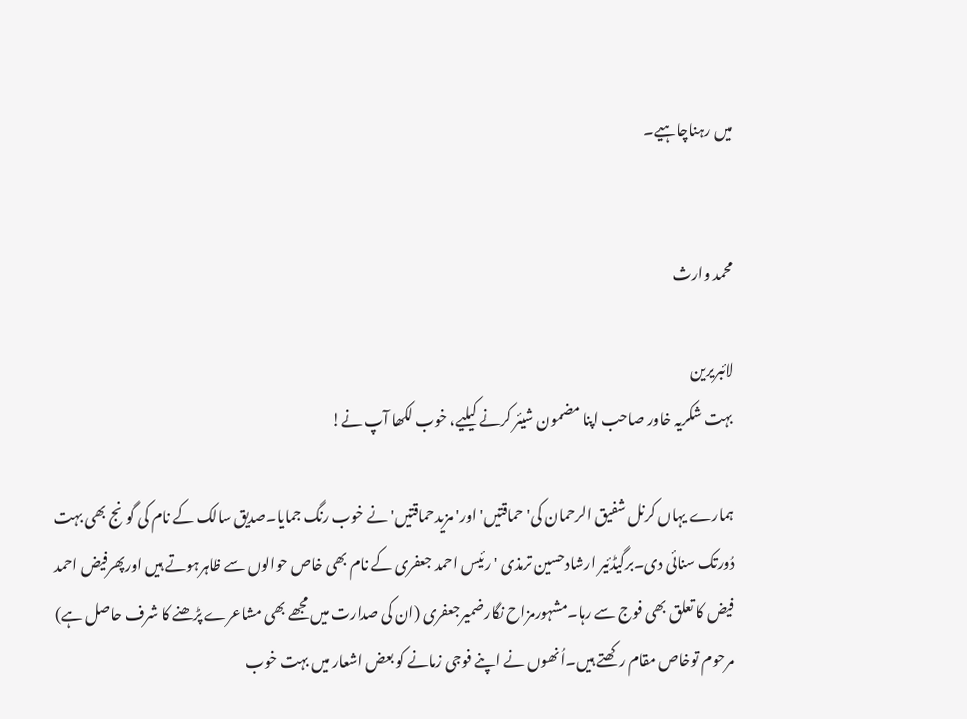میں رہناچاہیے۔


محمد وارث

لائبریرین
بہت شکریہ خاور صاحب اپنا مضمون شیئر کرنے کیلیے، خوب لکھا آپ نے!

ہمارے یہاں کرنل شفیق الرحمان کی'حماقتیں' اور'مزیدحماقتیں' نے خوب رنگ جمایا۔صدیق سالک کے نام کی گونج بھی بہت دُورتک سنائی دی۔برگیڈئیر ارشادحسین ترمذی ' رئیس احمد جعفری کے نام بھی خاص حوالوں سے ظاہرہوتے ہیں اورپھرفیض احمد فیض کا تعلق بھی فوج سے رہا۔مشہورمزاح نگارضمیرجعفری (ان کی صدارت میں مجھے بھی مشاعرے پڑھنے کا شرف حاصل ہے) مرحوم توخاص مقام رکھتے ہیں۔اُنھوں نے اپنے فوجی زمانے کو بعض اشعار میں بہت خوب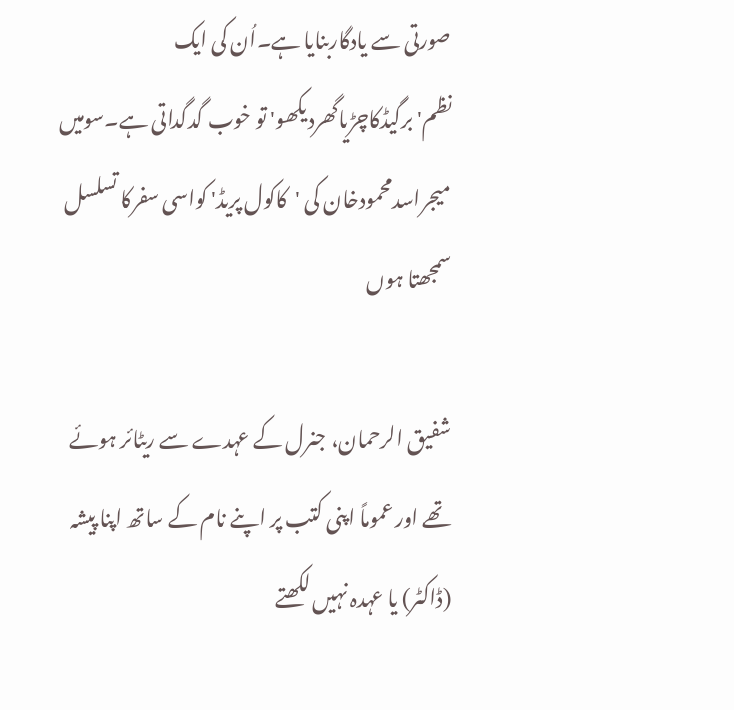صورتی سے یادگاربنایا ہے۔اُن کی ایک نظم'برگیڈکاچڑیاگھردیکھو' تو خوب گدگداتی ہے۔سومیں میجراسدمحمودخان کی 'کاکول پریڈ' کواسی سفرکا تسلسل سمجھتا ہوں

شفیق الرحمان، جنرل کے عہدے سے ریٹائر ہوئے تھے اور عموماً اپنی کتب پر اپنے نام کے ساتھ اپنا پیشہ (ڈاکٹر) یا عہدہ نہیں لکھتے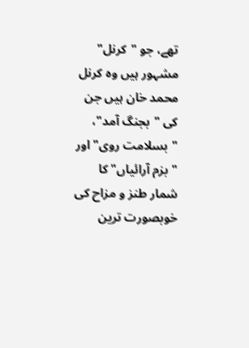تھے، جو "کرنل" مشہور ہیں وہ کرنل محمد خان ہیں جن کی "بجنگ آمد"، "بسلامت روی" اور "بزم آرائیاں" کا شمار طنز و مزاح کی خوبصورت ترین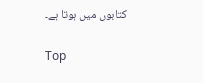کتابوں میں ہوتا ہے۔

Top